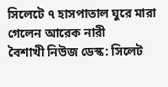সিলেটে ৭ হাসপাতাল ঘুরে মারা গেলেন আরেক নারী
বৈশাখী নিউজ ডেস্ক: সিলেট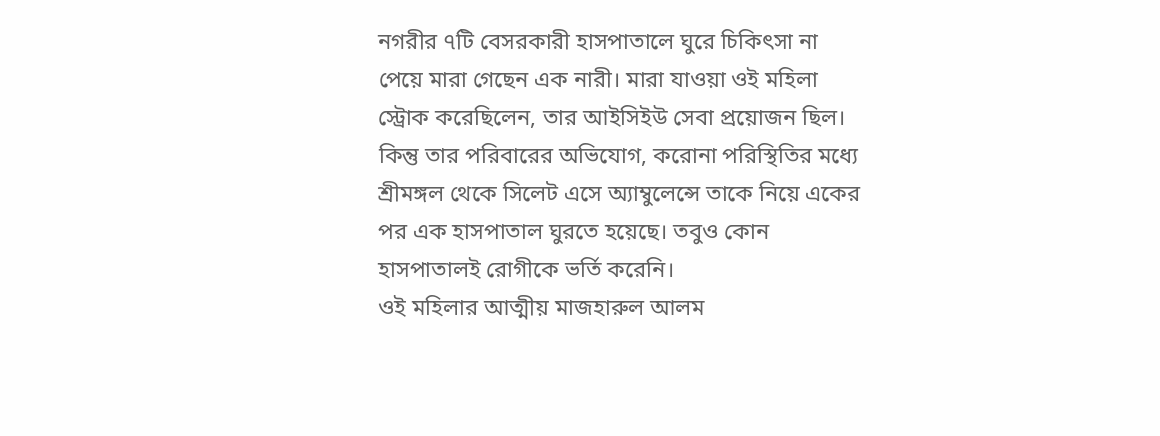নগরীর ৭টি বেসরকারী হাসপাতালে ঘুরে চিকিৎসা না পেয়ে মারা গেছেন এক নারী। মারা যাওয়া ওই মহিলা স্ট্রোক করেছিলেন, তার আইসিইউ সেবা প্রয়োজন ছিল। কিন্তু তার পরিবারের অভিযোগ, করোনা পরিস্থিতির মধ্যে শ্রীমঙ্গল থেকে সিলেট এসে অ্যাম্বুলেন্সে তাকে নিয়ে একের পর এক হাসপাতাল ঘুরতে হয়েছে। তবুও কোন হাসপাতালই রোগীকে ভর্তি করেনি।
ওই মহিলার আত্মীয় মাজহারুল আলম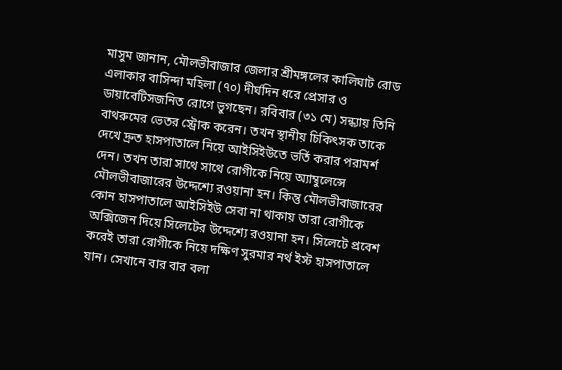মাসুম জানান, মৌলভীবাজার জেলার শ্রীমঙ্গলের কালিঘাট রোড এলাকার বাসিন্দা মহিলা (৭০) দীর্ঘদিন ধরে প্রেসার ও ডায়াবেটিসজনিত রোগে ভুগছেন। রবিবার (৩১ মে) সন্ধ্যায় তিনি বাথরুমের ভেতর স্ট্রোক করেন। তখন স্থানীয় চিকিৎসক তাকে দেখে দ্রুত হাসপাতালে নিয়ে আইসিইউতে ভর্তি করার পরামর্শ দেন। তখন তারা সাথে সাথে রোগীকে নিয়ে অ্যাম্বুলেন্সে মৌলভীবাজারের উদ্দেশ্যে রওয়ানা হন। কিন্তু মৌলভীবাজারের কোন হাসপাতালে আইসিইউ সেবা না থাকায় তারা রোগীকে অক্সিজেন দিয়ে সিলেটের উদ্দেশ্যে রওয়ানা হন। সিলেটে প্রবেশ করেই তারা রোগীকে নিয়ে দক্ষিণ সুরমার নর্থ ইস্ট হাসপাতালে যান। সেখানে বার বার বলা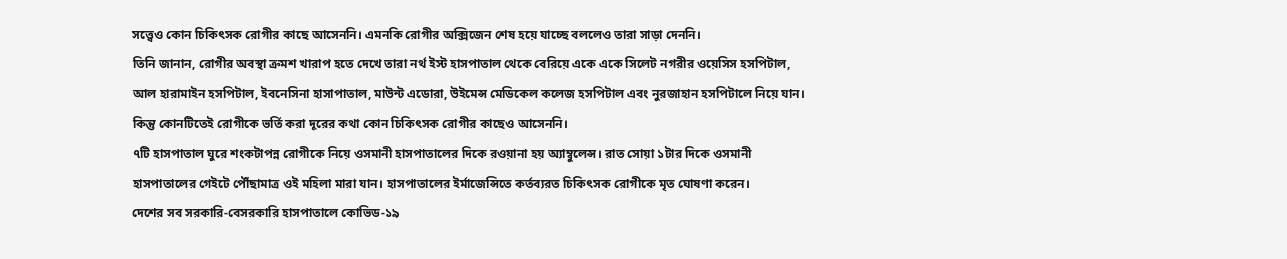সত্ত্বেও কোন চিকিৎসক রোগীর কাছে আসেননি। এমনকি রোগীর অক্সিজেন শেষ হয়ে যাচ্ছে বললেও তারা সাড়া দেননি।
তিনি জানান, রোগীর অবস্থা ক্রমশ খারাপ হতে দেখে তারা নর্থ ইস্ট হাসপাতাল থেকে বেরিয়ে একে একে সিলেট নগরীর ওয়েসিস হসপিটাল, আল হারামাইন হসপিটাল, ইবনেসিনা হাসাপাতাল, মাউন্ট এডোরা, উইমেন্স মেডিকেল কলেজ হসপিটাল এবং নুরজাহান হসপিটালে নিয়ে যান। কিন্তু কোনটিতেই রোগীকে ভর্তি করা দূরের কথা কোন চিকিৎসক রোগীর কাছেও আসেননি।
৭টি হাসপাতাল ঘুরে শংকটাপন্ন রোগীকে নিয়ে ওসমানী হাসপাতালের দিকে রওয়ানা হয় অ্যাম্বুলেন্স। রাত সোয়া ১টার দিকে ওসমানী হাসপাতালের গেইটে পৌঁছামাত্র ওই মহিলা মারা যান। হাসপাতালের ইর্মাজেন্সিতে কর্তব্যরত চিকিৎসক রোগীকে মৃত ঘোষণা করেন।
দেশের সব সরকারি-বেসরকারি হাসপাতালে কোভিড-১৯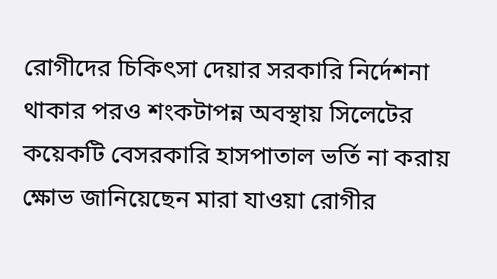রোগীদের চিকিৎসা দেয়ার সরকারি নির্দেশনা থাকার পরও শংকটাপন্ন অবস্থায় সিলেটের কয়েকটি বেসরকারি হাসপাতাল ভর্তি না করায় ক্ষোভ জানিয়েছেন মারা যাওয়া রোগীর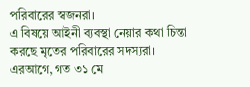পরিবারের স্বজনরা।
এ বিষয়ে আইনী ব্যবস্থা নেয়ার কথা চিন্তা করছে মৃতের পরিবারের সদস্যরা।
এরআগে, গত ৩১ মে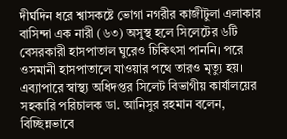দীর্ঘদিন ধরে শ্বাসকষ্টে ভোগা নগরীর কাজীটুলা এলাকার বাসিন্দা এক নারী (৬৩) অসুস্থ হলে সিলেটের ৬টি বেসরকারী হাসপাতাল ঘুরেও চিকিৎসা পাননি। পরে ওসমানী হাসপাতালে যাওয়ার পথে তারও মৃত্যু হয়।
এব্যাপারে স্বাস্থ্য অধিদপ্তর সিলেট বিভাগীয় কার্যালয়ের সহকারি পরিচালক ডা. আনিসুর রহমান বলেন, বিচ্ছিন্নভাবে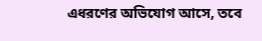এধরণের অভিযোগ আসে, তবে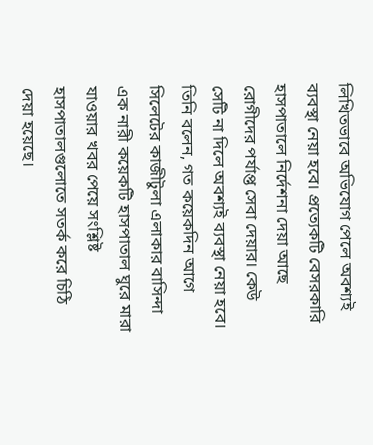লিখিতভাবে অভিযোগ পেলে অবশ্যই ব্যবস্থা নেয়া হবে। প্রত্যেকটি বেসরকারি হাসপাতালে নির্দেশনা দেয়া আছে রোগীদের পর্যাপ্ত সেবা দেয়ার। কেউ সেটি না দিলে অবশ্যই ব্যবস্থা নেয়া হবে।
তিনি বলেন, গত কয়েকদিন আগে সিলেটের কাজীটুলা এলাকার বাসিন্দা এক নারী কয়েকটি হাসপাতাল ঘুরে মারা যাওয়ার খবর পেয়ে সংশ্লিষ্ট হাসপাতালগুলোতে সতর্ক করে চিঠি দেয়া হয়েছে।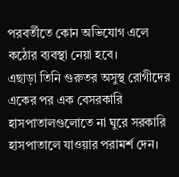পরবর্তীতে কোন অভিযোগ এলে কঠোর ব্যবস্থা নেয়া হবে।
এছাড়া তিনি গুরুতর অসুস্থ রোগীদের একের পর এক বেসরকারি হাসপাতালগুলোতে না ঘুরে সরকারি হাসপাতালে যাওয়ার পরামর্শ দেন।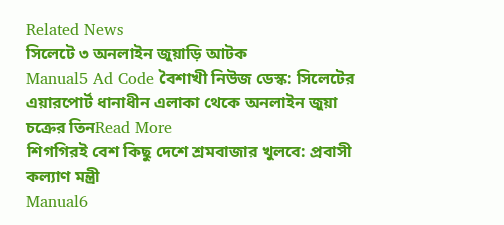Related News
সিলেটে ৩ অনলাইন জুয়াড়ি আটক
Manual5 Ad Code বৈশাখী নিউজ ডেস্ক: সিলেটের এয়ারপোর্ট ধানাধীন এলাকা থেকে অনলাইন জুয়া চক্রের তিনRead More
শিগগিরই বেশ কিছু দেশে শ্রমবাজার খুলবে: প্রবাসী কল্যাণ মন্ত্রী
Manual6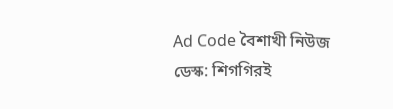Ad Code বৈশাখী নিউজ ডেস্ক: শিগগিরই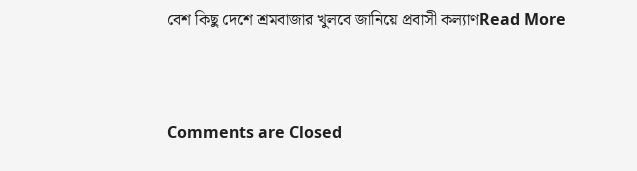বেশ কিছু দেশে শ্রমবাজার খুলবে জানিয়ে প্রবাসী কল্যাণRead More



Comments are Closed